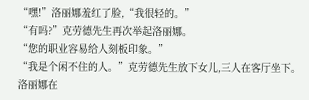“嘿!”洛丽娜羞红了脸,“我很轻的。”
“有吗?”克劳德先生再次举起洛丽娜。
“您的职业容易给人刻板印象。”
“我是个闲不住的人。”克劳德先生放下女儿,三人在客厅坐下。
洛丽娜在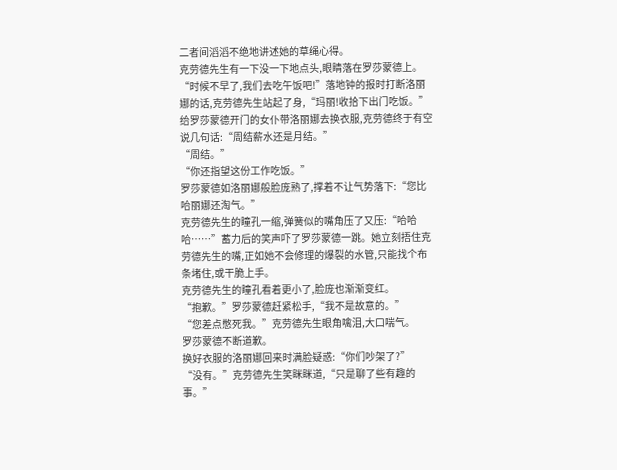二者间滔滔不绝地讲述她的草绳心得。
克劳德先生有一下没一下地点头,眼睛落在罗莎蒙德上。
“时候不早了,我们去吃午饭吧!”落地钟的报时打断洛丽娜的话,克劳德先生站起了身,“玛丽!收拾下出门吃饭。”
给罗莎蒙德开门的女仆带洛丽娜去换衣服,克劳德终于有空说几句话:“周结薪水还是月结。”
“周结。”
“你还指望这份工作吃饭。”
罗莎蒙德如洛丽娜般脸庞熟了,撑着不让气势落下:“您比哈丽娜还淘气。”
克劳德先生的瞳孔一缩,弹簧似的嘴角压了又压:“哈哈哈……”蓄力后的笑声吓了罗莎蒙德一跳。她立刻捂住克劳德先生的嘴,正如她不会修理的爆裂的水管,只能找个布条堵住,或干脆上手。
克劳德先生的瞳孔看着更小了,脸庞也渐渐变红。
“抱歉。”罗莎蒙德赶紧松手,“我不是故意的。”
“您差点憋死我。”克劳德先生眼角噙泪,大口喘气。
罗莎蒙德不断道歉。
换好衣服的洛丽娜回来时满脸疑惑:“你们吵架了?”
“没有。”克劳德先生笑眯眯道,“只是聊了些有趣的事。”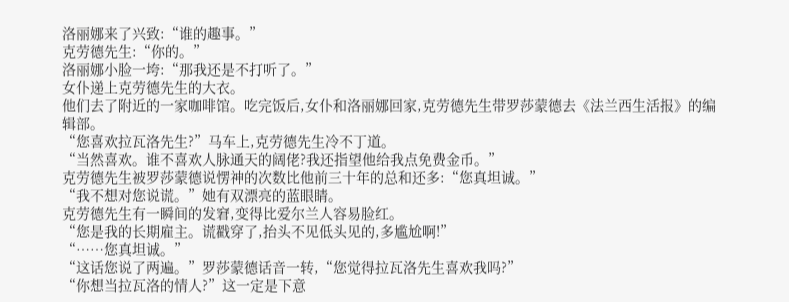洛丽娜来了兴致:“谁的趣事。”
克劳德先生:“你的。”
洛丽娜小脸一垮:“那我还是不打听了。”
女仆递上克劳德先生的大衣。
他们去了附近的一家咖啡馆。吃完饭后,女仆和洛丽娜回家,克劳德先生带罗莎蒙德去《法兰西生活报》的编辑部。
“您喜欢拉瓦洛先生?”马车上,克劳德先生冷不丁道。
“当然喜欢。谁不喜欢人脉通天的阔佬?我还指望他给我点免费金币。”
克劳德先生被罗莎蒙德说愣神的次数比他前三十年的总和还多:“您真坦诚。”
“我不想对您说谎。”她有双漂亮的蓝眼睛。
克劳德先生有一瞬间的发窘,变得比爱尔兰人容易脸红。
“您是我的长期雇主。谎戳穿了,抬头不见低头见的,多尴尬啊!”
“……您真坦诚。”
“这话您说了两遍。”罗莎蒙德话音一转,“您觉得拉瓦洛先生喜欢我吗?”
“你想当拉瓦洛的情人?”这一定是下意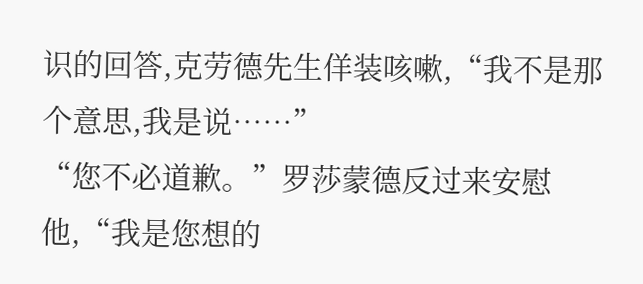识的回答,克劳德先生佯装咳嗽,“我不是那个意思,我是说……”
“您不必道歉。”罗莎蒙德反过来安慰他,“我是您想的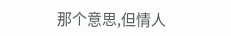那个意思,但情人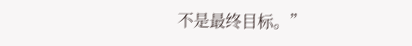不是最终目标。”